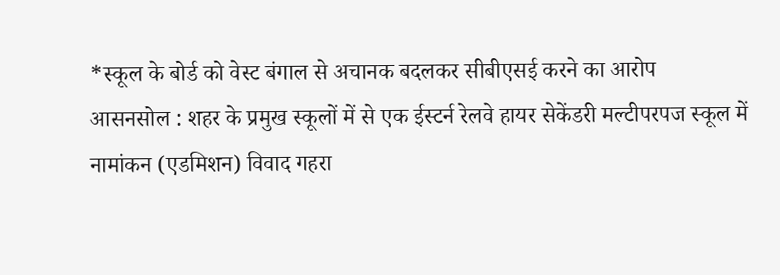*स्कूल के बोर्ड को वेस्ट बंगाल से अचानक बदलकर सीबीएसई करने का आरोप
आसनसोल : शहर के प्रमुख स्कूलों में से एक ईस्टर्न रेलवे हायर सेकेंडरी मल्टीपरपज स्कूल में नामांकन (एडमिशन) विवाद गहरा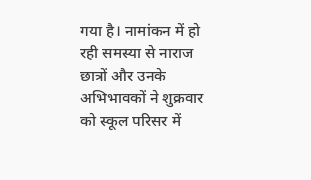गया है। नामांकन में हो रही समस्या से नाराज छात्रों और उनके अभिभावकों ने शुक्रवार को स्कूल परिसर में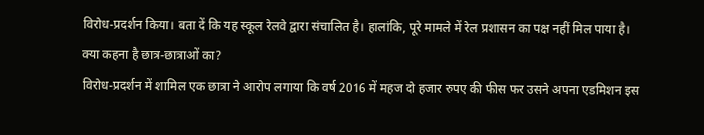विरोध-प्रदर्शन किया। बता दें कि यह स्कूल रेलवे द्वारा संचालित है। हालांकि, पूरे मामले में रेल प्रशासन का पक्ष नहीं मिल पाया है।
क्या कहना है छात्र-छात्राओं का?
विरोध-प्रदर्शन में शामिल एक छात्रा ने आरोप लगाया कि वर्ष 2016 में महज दो हजार रुपए की फीस फर उसने अपना एडमिशन इस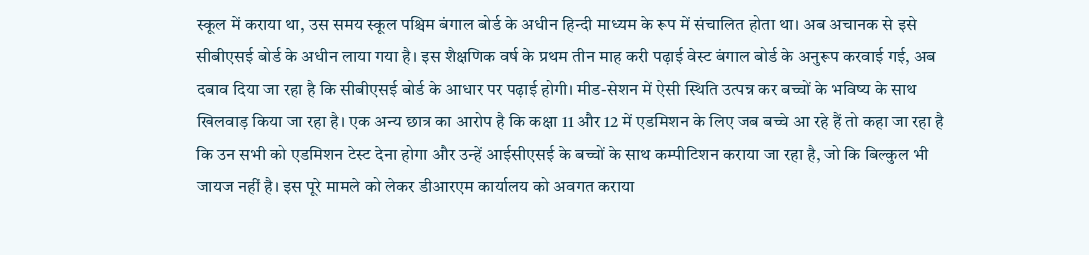स्कूल में कराया था, उस समय स्कूल पश्चिम बंगाल बोर्ड के अधीन हिन्दी माध्यम के रूप में संचालित होता था। अब अचानक से इसे सीबीएसई बोर्ड के अधीन लाया गया है। इस शैक्षणिक वर्ष के प्रथम तीन माह करी पढ़ाई वेस्ट बंगाल बोर्ड के अनुरूप करवाई गई, अब दबाव दिया जा रहा है कि सीबीएसई बोर्ड के आधार पर पढ़ाई होगी। मीड-सेशन में ऐसी स्थिति उत्पन्न कर बच्चों के भविष्य के साथ खिलवाड़ किया जा रहा है। एक अन्य छात्र का आरोप है कि कक्षा 11 और 12 में एडमिशन के लिए जब बच्चे आ रहे हैं तो कहा जा रहा है कि उन सभी को एडमिशन टेस्ट देना होगा और उन्हें आईसीएसई के बच्चों के साथ कम्पीटिशन कराया जा रहा है, जो कि बिल्कुल भी जायज नहीं है। इस पूरे मामले को लेकर डीआरएम कार्यालय को अवगत कराया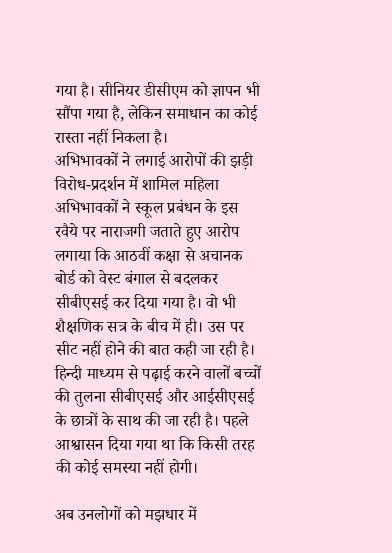गया है। सीनियर डीसीएम को ज्ञापन भी सौंपा गया है, लेकिन समाधान का कोई रास्ता नहीं निकला है।
अभिभावकों ने लगाई आरोपों की झड़ी
विरोध-प्रदर्शन में शामिल महिला अभिभावकों ने स्कूल प्रबंधन के इस रवैये पर नाराजगी जताते हुए आरोप लगाया कि आठवीं कक्षा से अचानक बोर्ड को वेस्ट बंगाल से बदलकर सीबीएसई कर दिया गया है। वो भी शैक्षणिक सत्र के बीच में ही। उस पर सीट नहीं होने की बात कही जा रही है। हिन्दी माध्यम से पढ़ाई करने वालों बच्चों की तुलना सीबीएसई और आईसीएसई के छात्रों के साथ की जा रही है। पहले आश्वासन दिया गया था कि किसी तरह की कोई समस्या नहीं होगी।

अब उनलोगों को मझधार में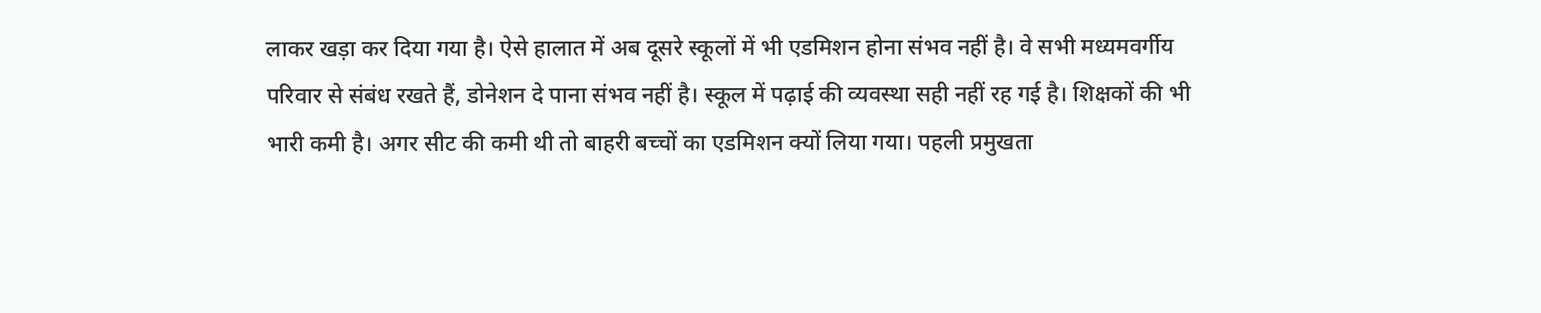लाकर खड़ा कर दिया गया है। ऐसे हालात में अब दूसरे स्कूलों में भी एडमिशन होना संभव नहीं है। वे सभी मध्यमवर्गीय परिवार से संबंध रखते हैं, डोनेशन दे पाना संभव नहीं है। स्कूल में पढ़ाई की व्यवस्था सही नहीं रह गई है। शिक्षकों की भी भारी कमी है। अगर सीट की कमी थी तो बाहरी बच्चों का एडमिशन क्यों लिया गया। पहली प्रमुखता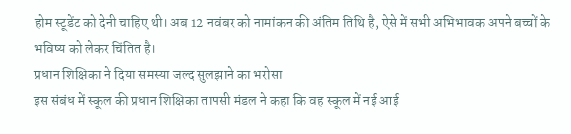होम स्टूडेंट को देनी चाहिए थी। अब 12 नवंबर को नामांकन की अंतिम तिथि है, ऐसे में सभी अभिभावक अपने बच्चों के भविष्य को लेकर चिंतित है।
प्रधान शिक्षिका ने दिया समस्या जल्द सुलझाने का भरोसा
इस संबंध में स्कूल की प्रधान शिक्षिका तापसी मंडल ने कहा कि वह स्कूल में नई आई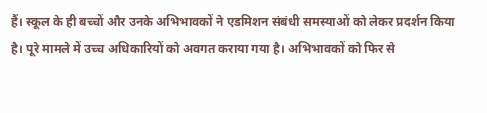हैं। स्कूल के ही बच्चों और उनके अभिभावकों ने एडमिशन संबंधी समस्याओं को लेकर प्रदर्शन किया है। पूरे मामले में उच्च अधिकारियों को अवगत कराया गया है। अभिभावकों को फिर से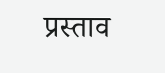प्रस्ताव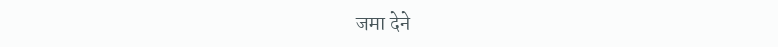जमा देने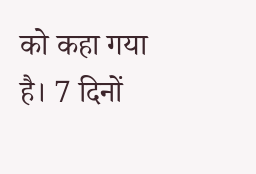को कहा गया है। 7 दिनों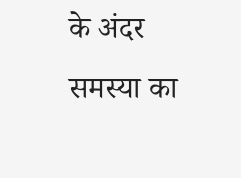के अंदर समस्या का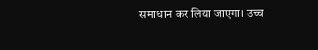समाधान कर लिया जाएगा। उच्च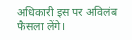अधिकारी इस पर अविलंब फैसला लेंगे।